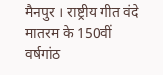मैनपुर । राष्ट्रीय गीत वंदे मातरम के 150वीं वर्षगांठ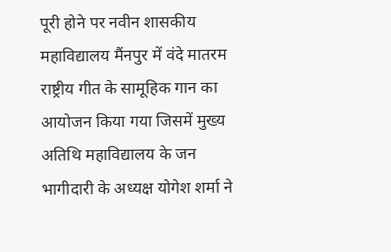पूरी होने पर नवीन शासकीय महाविद्यालय मैंनपुर में वंदे मातरम राष्ट्रीय गीत के सामूहिक गान का आयोजन किया गया जिसमें मुख्य अतिथि महाविद्यालय के जन भागीदारी के अध्यक्ष योगेश शर्मा ने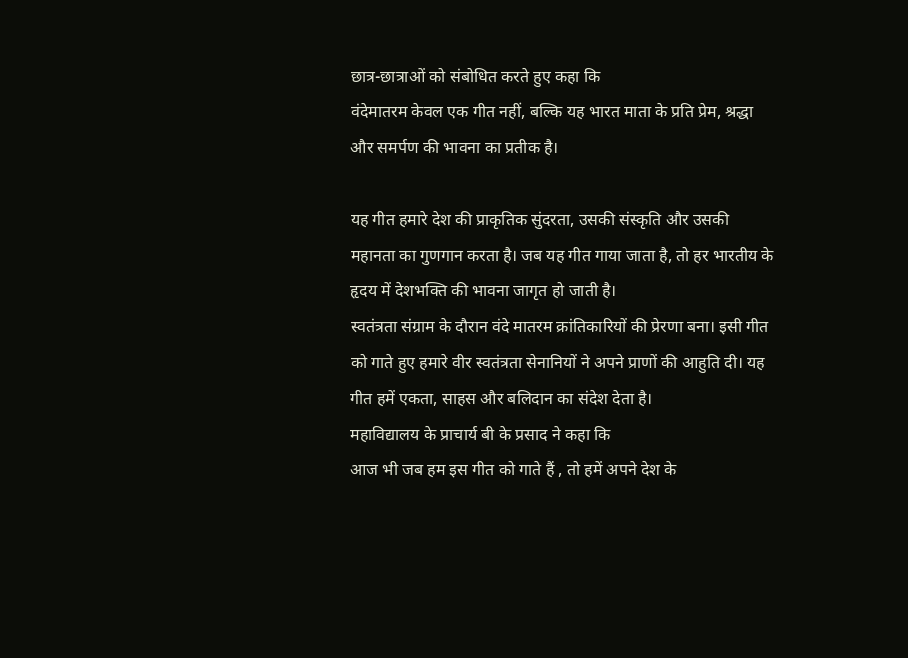छात्र-छात्राओं को संबोधित करते हुए कहा कि
वंदेमातरम केवल एक गीत नहीं, बल्कि यह भारत माता के प्रति प्रेम, श्रद्धा और समर्पण की भावना का प्रतीक है।

यह गीत हमारे देश की प्राकृतिक सुंदरता, उसकी संस्कृति और उसकी महानता का गुणगान करता है। जब यह गीत गाया जाता है, तो हर भारतीय के हृदय में देशभक्ति की भावना जागृत हो जाती है।
स्वतंत्रता संग्राम के दौरान वंदे मातरम क्रांतिकारियों की प्रेरणा बना। इसी गीत को गाते हुए हमारे वीर स्वतंत्रता सेनानियों ने अपने प्राणों की आहुति दी। यह गीत हमें एकता, साहस और बलिदान का संदेश देता है।
महाविद्यालय के प्राचार्य बी के प्रसाद ने कहा कि
आज भी जब हम इस गीत को गाते हैं , तो हमें अपने देश के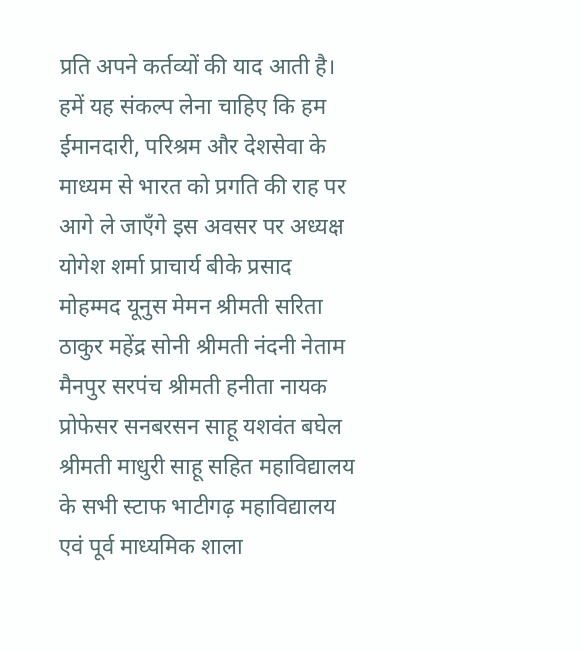प्रति अपने कर्तव्यों की याद आती है। हमें यह संकल्प लेना चाहिए कि हम ईमानदारी, परिश्रम और देशसेवा के माध्यम से भारत को प्रगति की राह पर आगे ले जाएँगे इस अवसर पर अध्यक्ष योगेश शर्मा प्राचार्य बीके प्रसाद मोहम्मद यूनुस मेमन श्रीमती सरिता ठाकुर महेंद्र सोनी श्रीमती नंदनी नेताम मैनपुर सरपंच श्रीमती हनीता नायक प्रोफेसर सनबरसन साहू यशवंत बघेल श्रीमती माधुरी साहू सहित महाविद्यालय के सभी स्टाफ भाटीगढ़ महाविद्यालय एवं पूर्व माध्यमिक शाला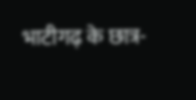भाटीगढ़ के छात्र-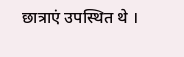छात्राएं उपस्थित थे ।